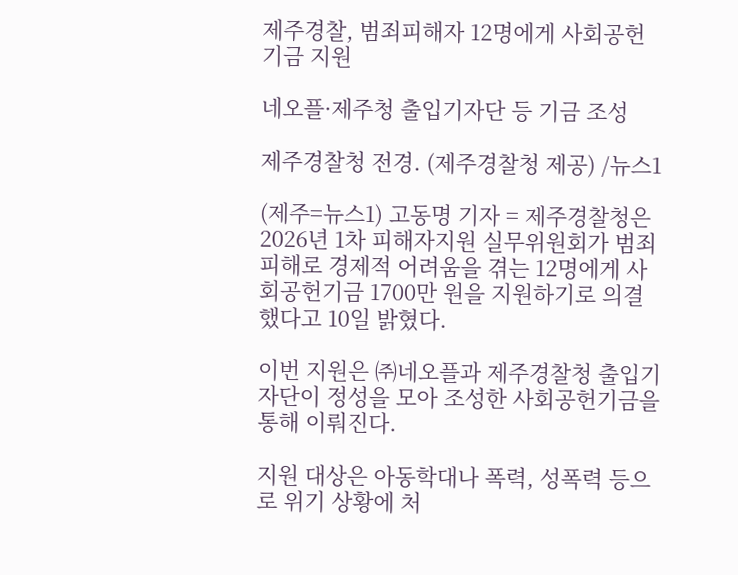제주경찰, 범죄피해자 12명에게 사회공헌기금 지원

네오플·제주청 출입기자단 등 기금 조성

제주경찰청 전경. (제주경찰청 제공) /뉴스1

(제주=뉴스1) 고동명 기자 = 제주경찰청은 2026년 1차 피해자지원 실무위원회가 범죄 피해로 경제적 어려움을 겪는 12명에게 사회공헌기금 1700만 원을 지원하기로 의결했다고 10일 밝혔다.

이번 지원은 ㈜네오플과 제주경찰청 출입기자단이 정성을 모아 조성한 사회공헌기금을 통해 이뤄진다.

지원 대상은 아동학대나 폭력, 성폭력 등으로 위기 상황에 처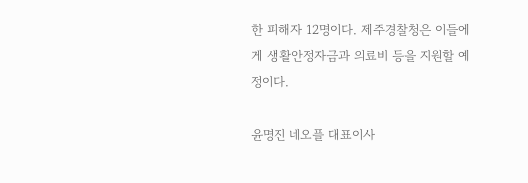한 피해자 12명이다. 제주경찰청은 이들에게 생활안정자금과 의료비 등을 지원할 예정이다.

윤명진 네오플 대표이사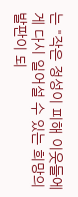는 "작은 정성이 피해 이웃들에게 다시 일어설 수 있는 희망의 발판이 되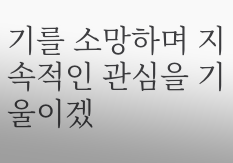기를 소망하며 지속적인 관심을 기울이겠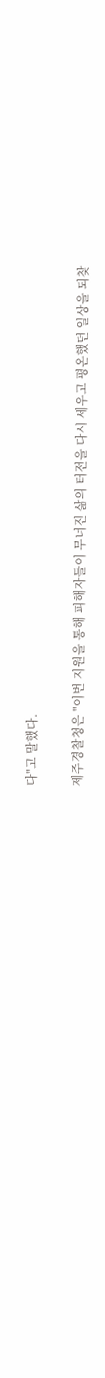다"고 말했다.

제주경찰청은 "이번 지원을 통해 피해자들이 무너진 삶의 터전을 다시 세우고 평온했던 일상을 되찾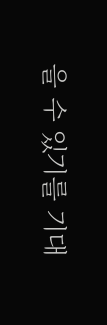을 수 있기를 기대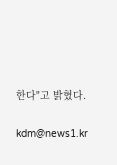한다"고 밝혔다.

kdm@news1.kr